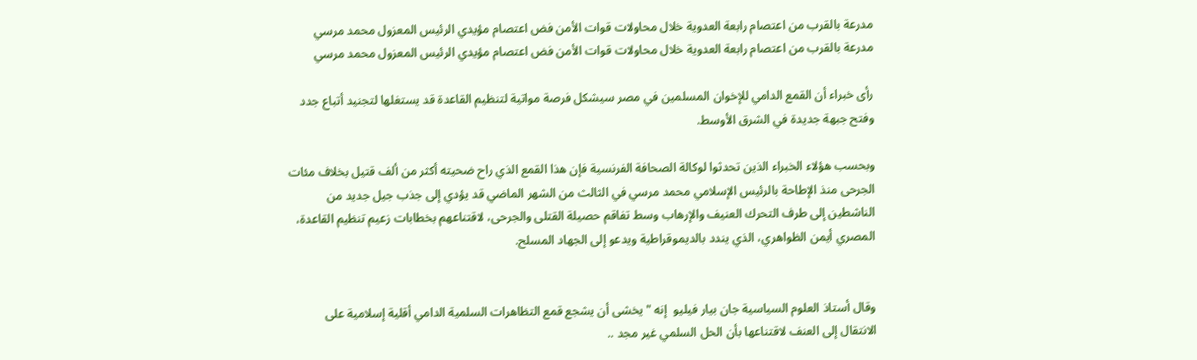مدرعة بالقرب من اعتصام رابعة العدوية خلال محاولات قوات الأمن فض اعتصام مؤيدي الرئيس المعزول محمد مرسي
مدرعة بالقرب من اعتصام رابعة العدوية خلال محاولات قوات الأمن فض اعتصام مؤيدي الرئيس المعزول محمد مرسي

رأى خبراء أن القمع الدامي للإخوان المسلمين في مصر سيشكل فرصة مواتية لتنظيم القاعدة قد يستغلها لتجنيد أتباع جدد وفتح جبهة جديدة في الشرق الأوسط.

وبحسب هؤلاء الخبراء الذين تحدثوا لوكالة الصحافة الفرنسية فإن هذا القمع الذي راح ضحيته أكثر من ألف قتيل بخلاف مئات الجرحى منذ الإطاحة بالرئيس الإسلامي محمد مرسي في الثالث من الشهر الماضي قد يؤدي إلى جذب جيل جديد من الناشطين إلى طرف التحرك العنيف والإرهاب وسط تفاقم حصيلة القتلى والجرحى، لاقتناعهم بخطابات زعيم تنظيم القاعدة، المصري أيمن الظواهري، الذي يندد بالديموقراطية ويدعو إلى الجهاد المسلح.


وقال أستاذ العلوم السياسية جان بيار فيليو  إنه "يخشى أن يشجع قمع التظاهرات السلمية الدامي أقلية إسلامية على الانتقال إلى العنف لاقتناعها بأن الحل السلمي غير مجد ..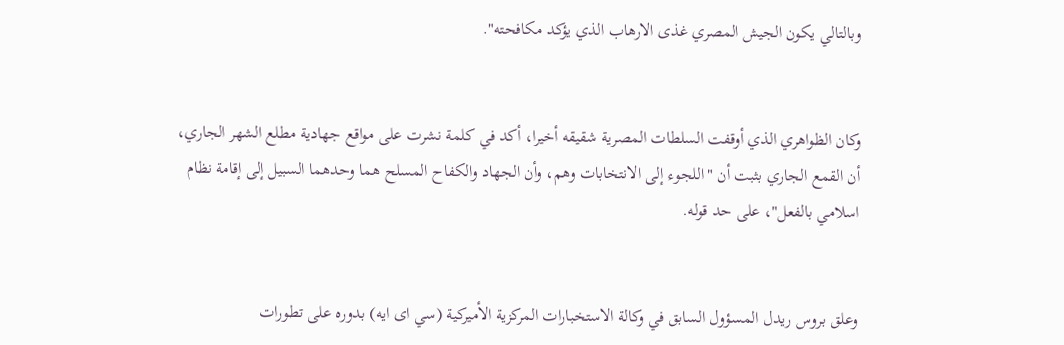وبالتالي يكون الجيش المصري غذى الارهاب الذي يؤكد مكافحته".


وكان الظواهري الذي أوقفت السلطات المصرية شقيقه أخيرا، أكد في كلمة نشرت على مواقع جهادية مطلع الشهر الجاري، أن القمع الجاري بثبت أن "اللجوء إلى الانتخابات وهم، وأن الجهاد والكفاح المسلح هما وحدهما السبيل إلى إقامة نظام اسلامي بالفعل"، على حد قوله.


وعلق بروس ريدل المسؤول السابق في وكالة الاستخبارات المركزية الأميركية (سي اى ايه) بدوره على تطورات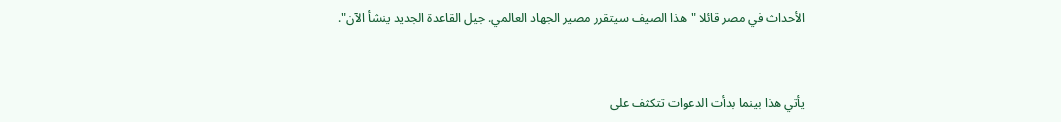الأحداث في مصر قائلا "هذا الصيف سيتقرر مصير الجهاد العالمي. جيل القاعدة الجديد ينشأ الآن".


يأتي هذا بينما بدأت الدعوات تتكثف على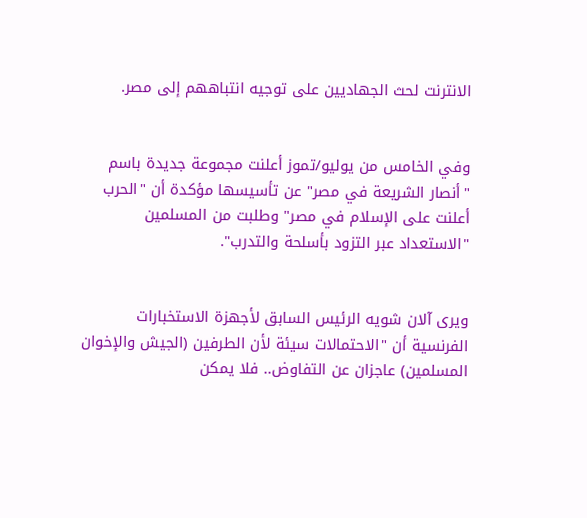الانترنت لحث الجهاديين على توجيه انتباههم إلى مصر.


وفي الخامس من يوليو/تموز أعلنت مجموعة جديدة باسم "أنصار الشريعة في مصر" عن تأسيسها مؤكدة أن "الحرب أعلنت على الإسلام في مصر" وطلبت من المسلمين "الاستعداد عبر التزود بأسلحة والتدرب".


ويرى آلان شويه الرئيس السابق لأجهزة الاستخبارات الفرنسية أن "الاحتمالات سيئة لأن الطرفين (الجيش والإخوان المسلمين) عاجزان عن التفاوض.. فلا يمكن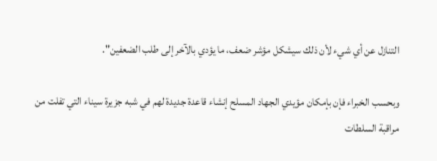التنازل عن أي شيء لأن ذلك سيشكل مؤشر ضعف، ما يؤدي بالآخر إلى طلب الضعفين".

وبحسب الخبراء فإن بإمكان مؤيدي الجهاد المسلح إنشاء قاعدة جديدة لهم في شبه جزيرة سيناء التي تفلت من مراقبة السلطات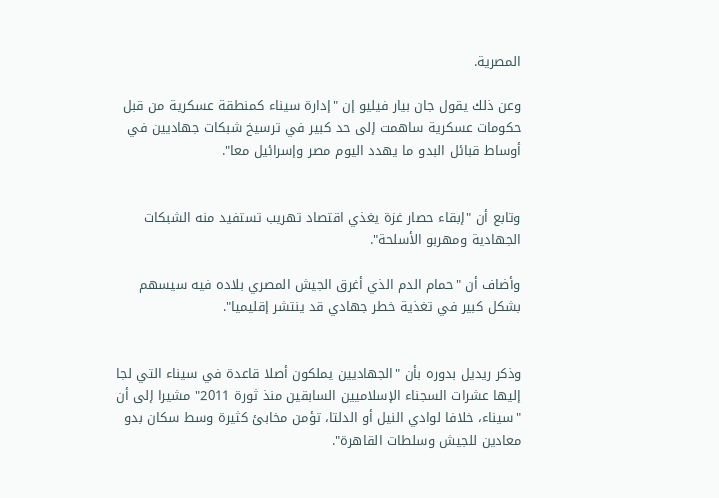المصرية.

وعن ذلك يقول جان بيار فيليو إن "إدارة سيناء كمنطقة عسكرية من قبل حكومات عسكرية ساهمت إلى حد كبير في ترسيخ شبكات جهاديين في أوساط قبائل البدو ما يهدد اليوم مصر وإسرائيل معا".


وتابع أن "إبقاء حصار غزة يغذي اقتصاد تهريب تستفيد منه الشبكات الجهادية ومهربو الأسلحة".

وأضاف أن "حمام الدم الذي أغرق الجيش المصري بلاده فيه سيسهم بشكل كبير في تغذية خطر جهادي قد ينتشر إقليميا".


وذكر ريديل بدوره بأن "الجهاديين يملكون أصلا قاعدة في سيناء التي لجا إليها عشرات السجناء الإسلاميين السابقين منذ ثورة 2011" مشيرا إلى أن "سيناء، خلافا لوادي النيل أو الدلتا، تؤمن مخابئ كثيرة وسط سكان بدو معادين للجيش وسلطات القاهرة".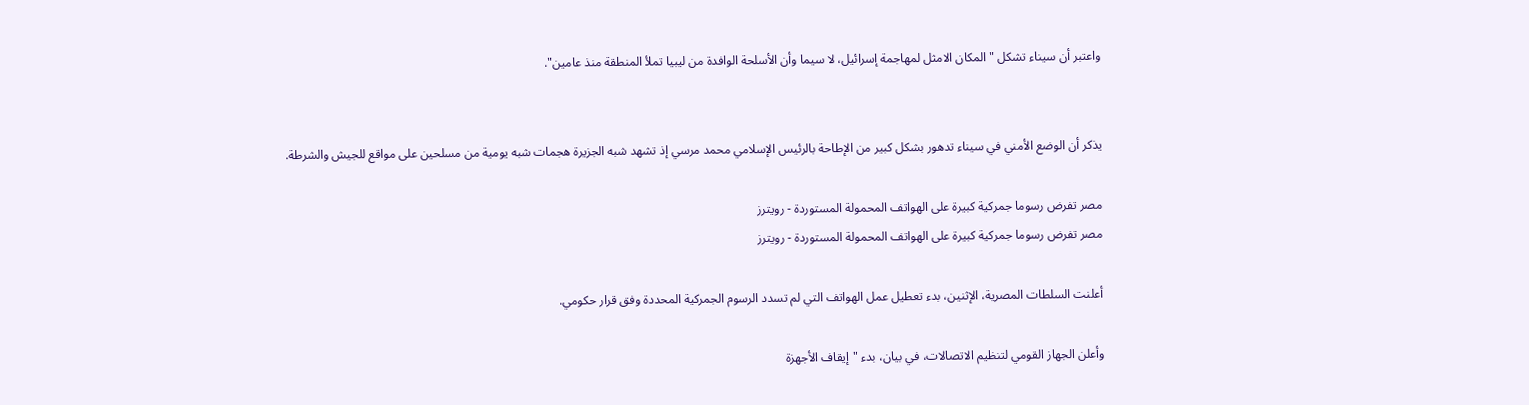واعتبر أن سيناء تشكل "المكان الامثل لمهاجمة إسرائيل، لا سيما وأن الأسلحة الوافدة من ليبيا تملأ المنطقة منذ عامين".


يذكر أن الوضع الأمني في سيناء تدهور بشكل كبير من الإطاحة بالرئيس الإسلامي محمد مرسي إذ تشهد شبه الجزيرة هجمات شبه يومية من مسلحين على مواقع للجيش والشرطة.

مصر تفرض رسوما جمركية كبيرة على الهواتف المحمولة المستوردة - رويترز
مصر تفرض رسوما جمركية كبيرة على الهواتف المحمولة المستوردة - رويترز

أعلنت السلطات المصرية، الإثنين، بدء تعطيل عمل الهواتف التي لم تسدد الرسوم الجمركية المحددة وفق قرار حكومي.

وأعلن الجهاز القومي لتنظيم الاتصالات، في بيان، بدء "إيقاف الأجهزة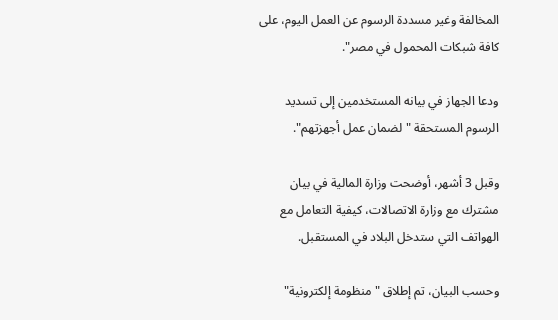المخالفة وغير مسددة الرسوم عن العمل اليوم، على كافة شبكات المحمول في مصر".

ودعا الجهاز في بيانه المستخدمين إلى تسديد الرسوم المستحقة "لضمان عمل أجهزتهم".

وقبل 3 أشهر، أوضحت وزارة المالية في بيان مشترك مع وزارة الاتصالات، كيفية التعامل مع الهواتف التي ستدخل البلاد في المستقبل.

وحسب البيان، تم إطلاق "منظومة إلكترونية"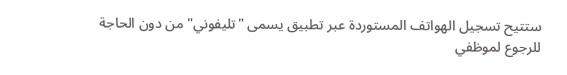ستتيح تسجيل الهواتف المستوردة عبر تطبيق يسمى "تليفوني" من دون الحاجة للرجوع لموظفي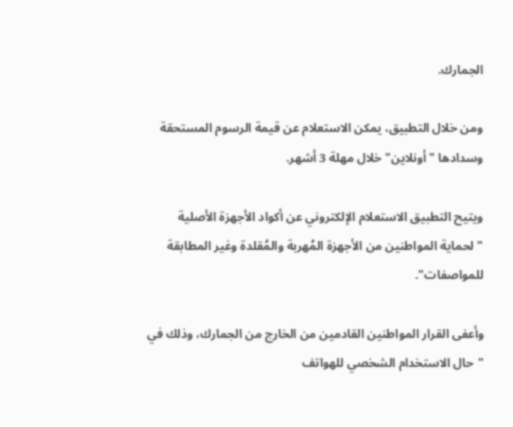الجمارك.

ومن خلال التطبيق، يمكن الاستعلام عن قيمة الرسوم المستحقة وسدادها "أونلاين" خلال مهلة 3 أشهر.

ويتيح التطبيق الاستعلام الإلكتروني عن أكواد الأجهزة الأصلية "لحماية المواطنين من الأجهزة المُهربة والمُقلدة وغير المطابقة للمواصفات".

وأعفى القرار المواطنين القادمين من الخارج من الجمارك، وذلك في "حال الاستخدام الشخصي للهواتف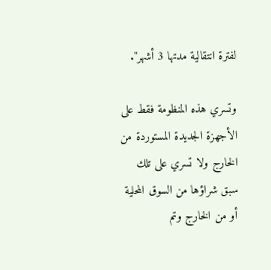لفترة انتقالية مدتها 3 أشهر".

وتسري هذه المنظومة فقط على الأجهزة الجديدة المستوردة من الخارج ولا تسري على تلك سبق شراؤها من السوق المحلية أو من الخارج وتم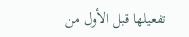تفعيلها قبل الأول من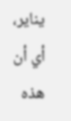يناير، أي أن هذه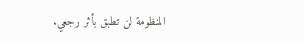المنظومة لن تطبق بأثر رجعي.